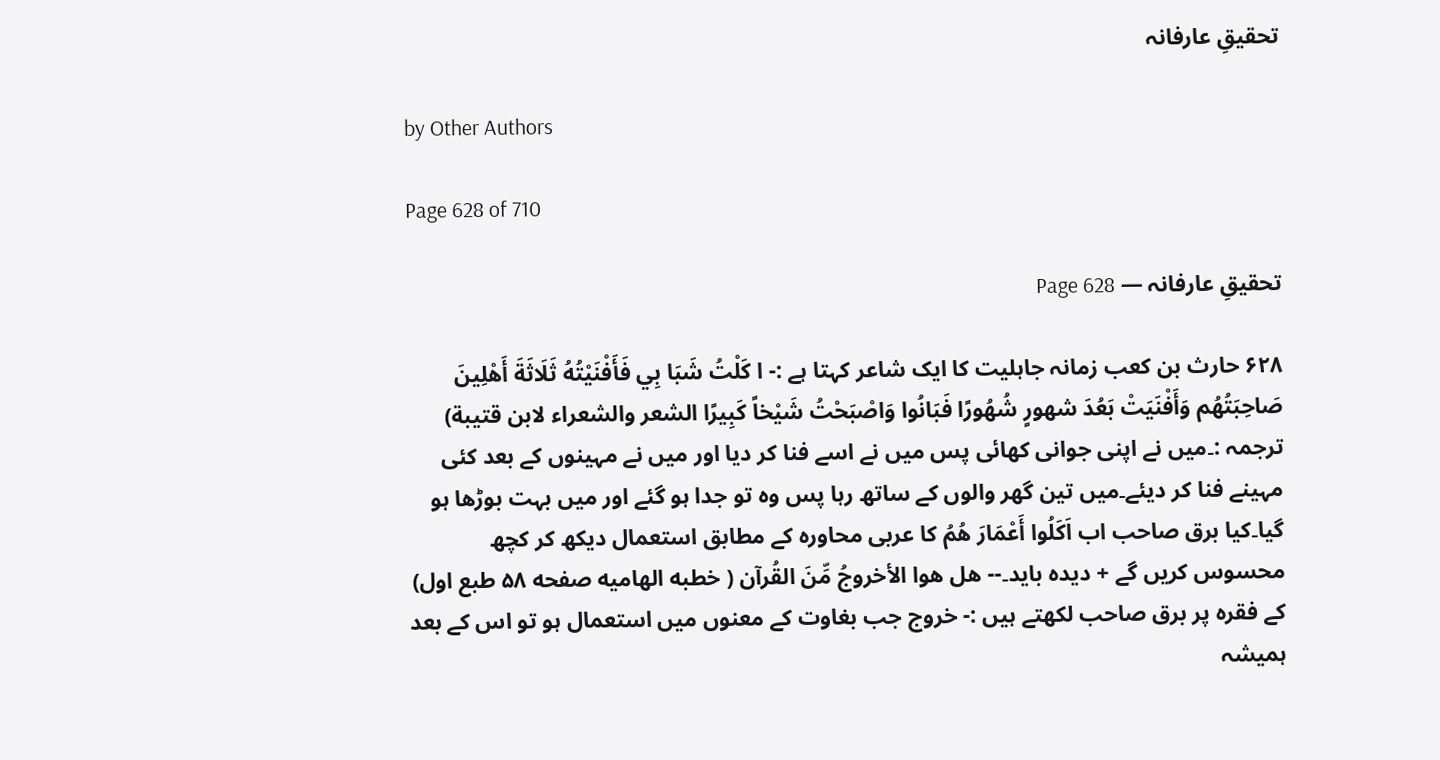تحقیقِ عارفانہ

by Other Authors

Page 628 of 710

تحقیقِ عارفانہ — Page 628

۶۲۸ حارث بن کعب زمانہ جاہلیت کا ایک شاعر کہتا ہے :- ا كَلْتُ شَبَا بِي فَأَفْنَيْتُهُ ثَلَاثَةَ أَهْلِينَ صَاحِبَتُهُم وَأَفْنَيَتْ بَعُدَ شهورٍ شُهُورًا فَبَانُوا وَاصْبَحْتُ شَيْخاً كَبِيرًا الشعر والشعراء لابن قتيبة) ترجمہ :۔میں نے اپنی جوانی کھائی پس میں نے اسے فنا کر دیا اور میں نے مہینوں کے بعد کئی مہینے فنا کر دیئے۔میں تین گھر والوں کے ساتھ رہا پس وہ تو جدا ہو گئے اور میں بہت بوڑھا ہو گیا۔کیا برق صاحب اب اَكَلُوا أَعْمَارَ هُمُ کا عربی محاورہ کے مطابق استعمال دیکھ کر کچھ محسوس کریں گے + دیده باید۔-- هل هوا الأخروجُ مِّنَ القُرآن ( خطبه الهامیه صفحه ۵۸ طبع اول) کے فقرہ پر برق صاحب لکھتے ہیں :- خروج جب بغاوت کے معنوں میں استعمال ہو تو اس کے بعد ہمیشہ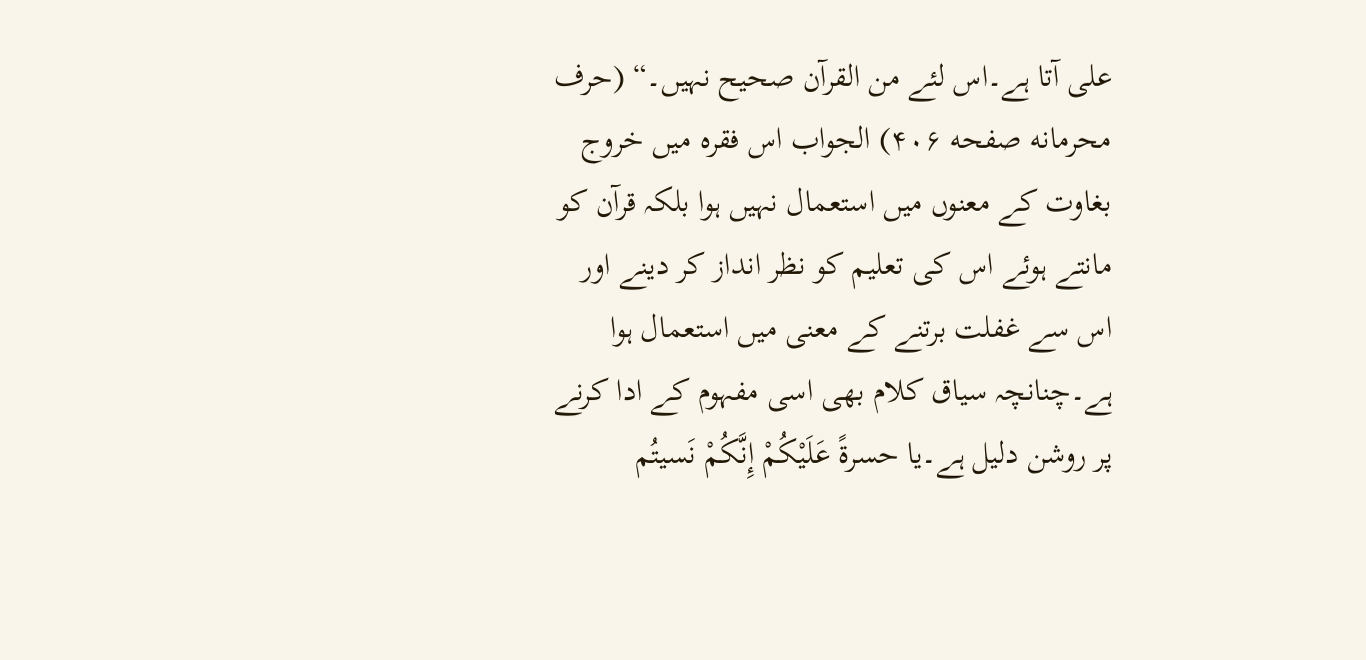علی آتا ہے۔اس لئے من القرآن صحیح نہیں۔“ (حرف محرمانه صفحه ۴۰۶) الجواب اس فقرہ میں خروج بغاوت کے معنوں میں استعمال نہیں ہوا بلکہ قرآن کو مانتے ہوئے اس کی تعلیم کو نظر انداز کر دینے اور اس سے غفلت برتنے کے معنی میں استعمال ہوا ہے۔چنانچہ سیاق کلام بھی اسی مفہوم کے ادا کرنے پر روشن دلیل ہے۔يا حسرةً عَلَيْكُمْ إِنَّكُمْ نَسيتُم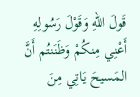قَولَ اللهِ وَقَوْلَ رَسُولِهِ أَعْنِي مِنكُمْ وَظَنَنتُم أَنَّ المَسيحَ يَاتِي مِنَ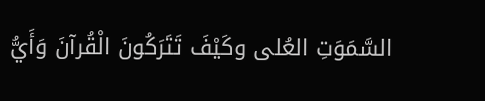السَّمَوَتِ العُلى وكَيْفَ تَتَرَكُونَ الْقُرآنَ وَأَيُّ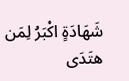شَهَادَةٍ اكْبَرُ لِمَن هتَدَى